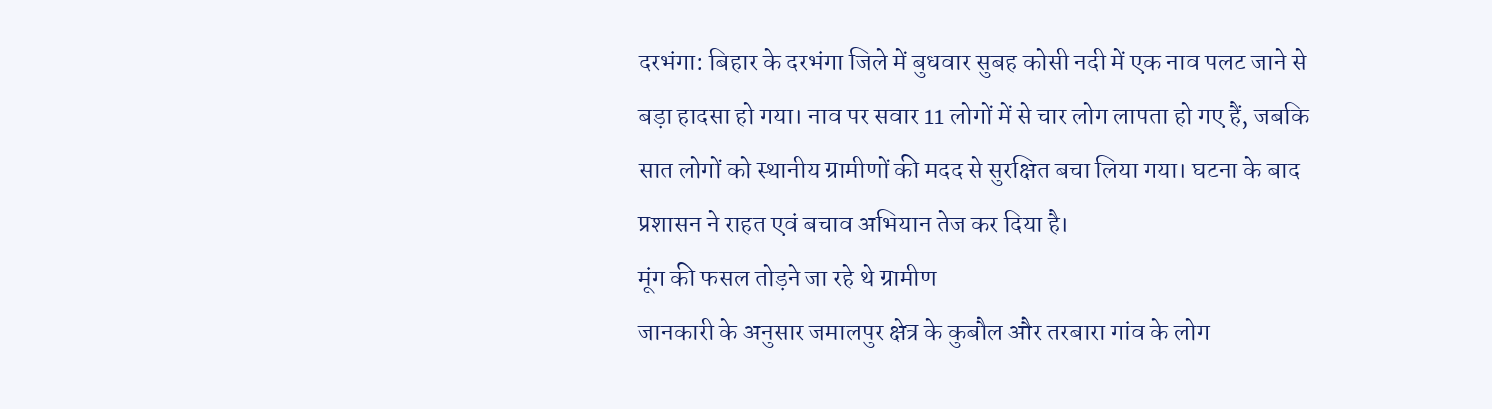दरभंगा: बिहार के दरभंगा जिले में बुधवार सुबह कोसी नदी में एक नाव पलट जाने से बड़ा हादसा हो गया। नाव पर सवार 11 लोगों में से चार लोग लापता हो गए हैं, जबकि सात लोगों को स्थानीय ग्रामीणों की मदद से सुरक्षित बचा लिया गया। घटना के बाद प्रशासन ने राहत एवं बचाव अभियान तेज कर दिया है।
मूंग की फसल तोड़ने जा रहे थे ग्रामीण
जानकारी के अनुसार जमालपुर क्षेत्र के कुबौल और तरबारा गांव के लोग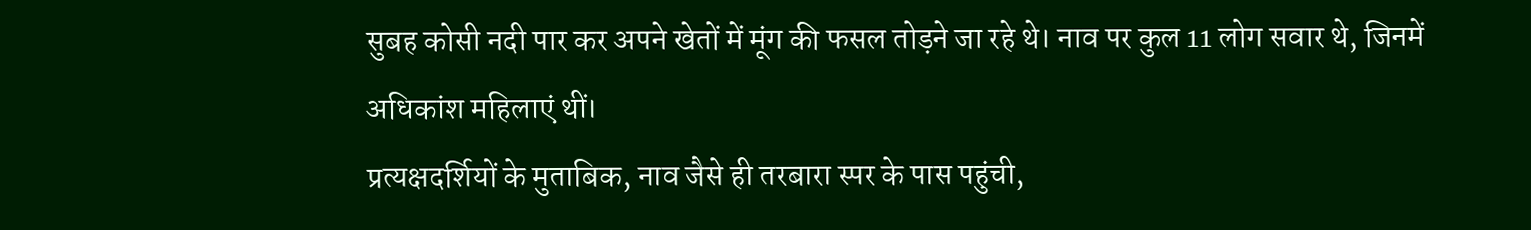सुबह कोसी नदी पार कर अपने खेतों में मूंग की फसल तोड़ने जा रहे थे। नाव पर कुल 11 लोग सवार थे, जिनमें अधिकांश महिलाएं थीं।
प्रत्यक्षदर्शियों के मुताबिक, नाव जैसे ही तरबारा स्पर के पास पहुंची,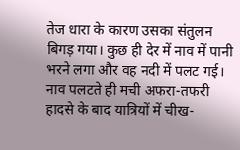तेज धारा के कारण उसका संतुलन बिगड़ गया। कुछ ही देर में नाव में पानी भरने लगा और वह नदी में पलट गई।
नाव पलटते ही मची अफरा-तफरी
हादसे के बाद यात्रियों में चीख-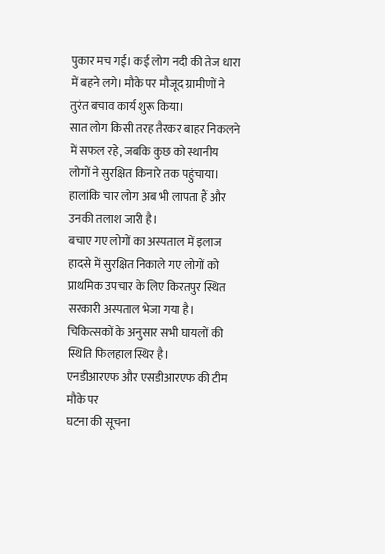पुकार मच गई। कई लोग नदी की तेज धारा में बहने लगे। मौके पर मौजूद ग्रामीणों ने तुरंत बचाव कार्य शुरू किया।
सात लोग किसी तरह तैरकर बाहर निकलने में सफल रहे, जबकि कुछ को स्थानीय लोगों ने सुरक्षित किनारे तक पहुंचाया। हालांकि चार लोग अब भी लापता हैं और उनकी तलाश जारी है।
बचाए गए लोगों का अस्पताल में इलाज
हादसे में सुरक्षित निकाले गए लोगों को प्राथमिक उपचार के लिए किरतपुर स्थित सरकारी अस्पताल भेजा गया है। चिकित्सकों के अनुसार सभी घायलों की स्थिति फिलहाल स्थिर है।
एनडीआरएफ और एसडीआरएफ की टीम मौके पर
घटना की सूचना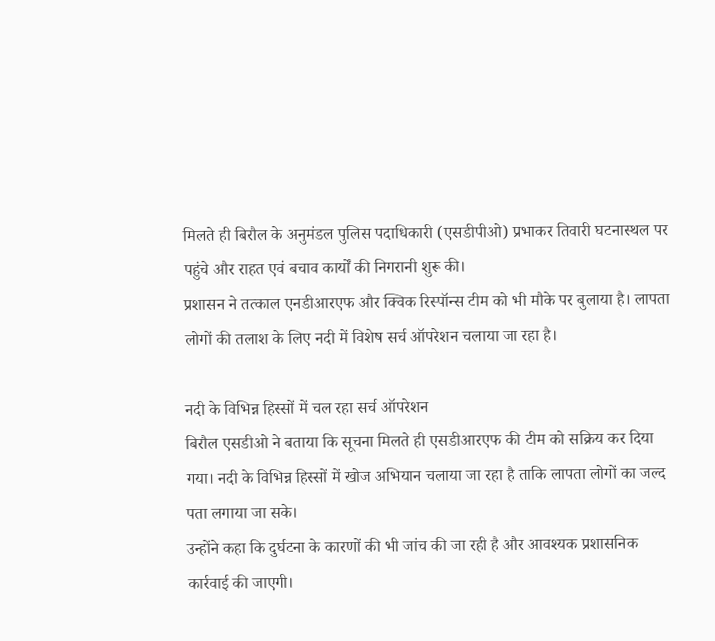मिलते ही बिरौल के अनुमंडल पुलिस पदाधिकारी (एसडीपीओ) प्रभाकर तिवारी घटनास्थल पर पहुंचे और राहत एवं बचाव कार्यों की निगरानी शुरू की।
प्रशासन ने तत्काल एनडीआरएफ और क्विक रिस्पॉन्स टीम को भी मौके पर बुलाया है। लापता लोगों की तलाश के लिए नदी में विशेष सर्च ऑपरेशन चलाया जा रहा है।

नदी के विभिन्न हिस्सों में चल रहा सर्च ऑपरेशन
बिरौल एसडीओ ने बताया कि सूचना मिलते ही एसडीआरएफ की टीम को सक्रिय कर दिया गया। नदी के विभिन्न हिस्सों में खोज अभियान चलाया जा रहा है ताकि लापता लोगों का जल्द पता लगाया जा सके।
उन्होंने कहा कि दुर्घटना के कारणों की भी जांच की जा रही है और आवश्यक प्रशासनिक कार्रवाई की जाएगी।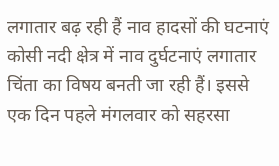लगातार बढ़ रही हैं नाव हादसों की घटनाएं
कोसी नदी क्षेत्र में नाव दुर्घटनाएं लगातार चिंता का विषय बनती जा रही हैं। इससे एक दिन पहले मंगलवार को सहरसा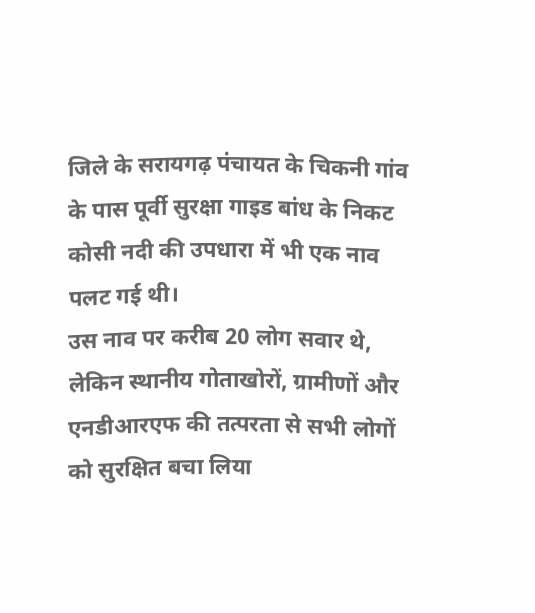जिले के सरायगढ़ पंचायत के चिकनी गांव के पास पूर्वी सुरक्षा गाइड बांध के निकट कोसी नदी की उपधारा में भी एक नाव पलट गई थी।
उस नाव पर करीब 20 लोग सवार थे, लेकिन स्थानीय गोताखोरों, ग्रामीणों और एनडीआरएफ की तत्परता से सभी लोगों को सुरक्षित बचा लिया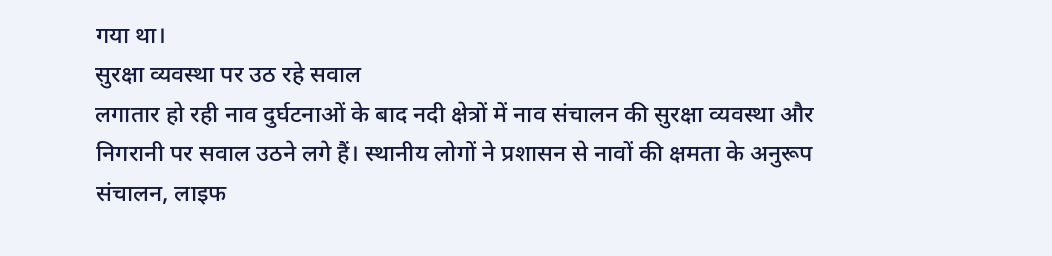गया था।
सुरक्षा व्यवस्था पर उठ रहे सवाल
लगातार हो रही नाव दुर्घटनाओं के बाद नदी क्षेत्रों में नाव संचालन की सुरक्षा व्यवस्था और निगरानी पर सवाल उठने लगे हैं। स्थानीय लोगों ने प्रशासन से नावों की क्षमता के अनुरूप संचालन, लाइफ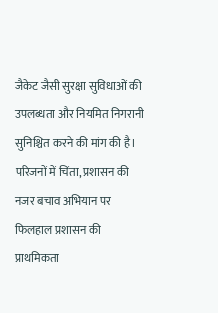जैकेट जैसी सुरक्षा सुविधाओं की उपलब्धता और नियमित निगरानी सुनिश्चित करने की मांग की है।
परिजनों में चिंता, प्रशासन की नजर बचाव अभियान पर
फिलहाल प्रशासन की प्राथमिकता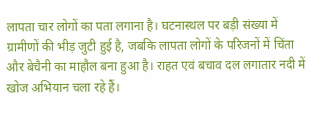लापता चार लोगों का पता लगाना है। घटनास्थल पर बड़ी संख्या में ग्रामीणों की भीड़ जुटी हुई है, जबकि लापता लोगों के परिजनों में चिंता और बेचैनी का माहौल बना हुआ है। राहत एवं बचाव दल लगातार नदी में खोज अभियान चला रहे हैं।